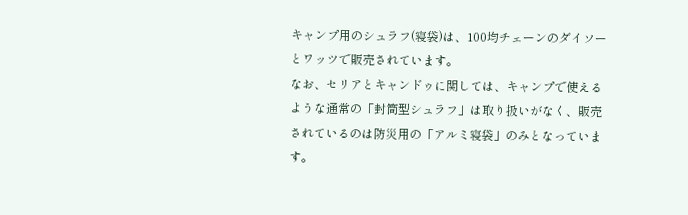キャンプ用のシュラフ(寝袋)は、100均チェーンのダイソーとワッツで販売されています。
なお、セリアとキャンドゥに関しては、キャンプで使えるような通常の「封筒型シュラフ」は取り扱いがなく、販売されているのは防災用の「アルミ寝袋」のみとなっています。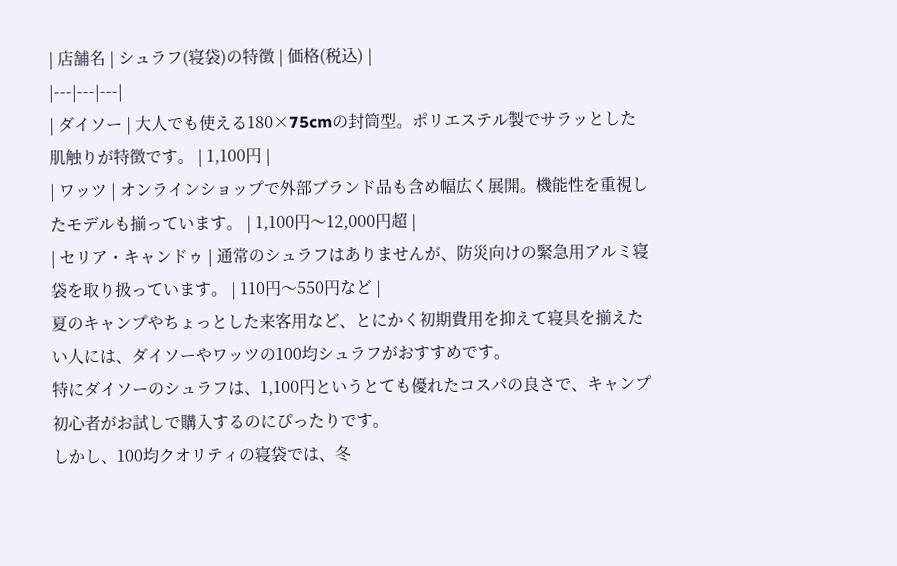| 店舗名 | シュラフ(寝袋)の特徴 | 価格(税込) |
|---|---|---|
| ダイソー | 大人でも使える180×75cmの封筒型。ポリエステル製でサラッとした肌触りが特徴です。 | 1,100円 |
| ワッツ | オンラインショップで外部ブランド品も含め幅広く展開。機能性を重視したモデルも揃っています。 | 1,100円〜12,000円超 |
| セリア・キャンドゥ | 通常のシュラフはありませんが、防災向けの緊急用アルミ寝袋を取り扱っています。 | 110円〜550円など |
夏のキャンプやちょっとした来客用など、とにかく初期費用を抑えて寝具を揃えたい人には、ダイソーやワッツの100均シュラフがおすすめです。
特にダイソーのシュラフは、1,100円というとても優れたコスパの良さで、キャンプ初心者がお試しで購入するのにぴったりです。
しかし、100均クオリティの寝袋では、冬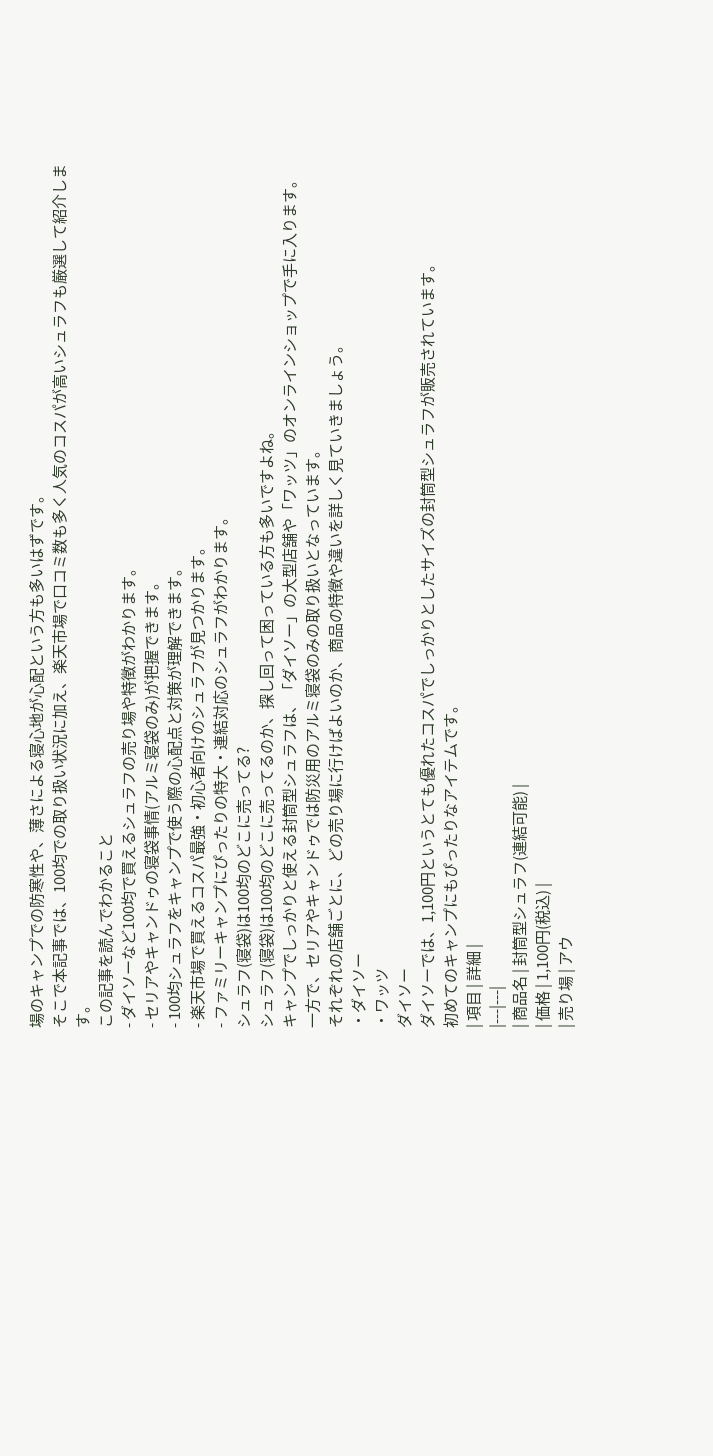場のキャンプでの防寒性や、薄さによる寝心地が心配という方も多いはずです。
そこで本記事では、100均での取り扱い状況に加え、楽天市場で口コミ数も多く人気のコスパが高いシュラフも厳選して紹介します。
この記事を読んでわかること
- ダイソーなど100均で買えるシュラフの売り場や特徴がわかります。
- セリアやキャンドゥの寝袋事情(アルミ寝袋のみ)が把握できます。
- 100均シュラフをキャンプで使う際の心配点と対策が理解できます。
- 楽天市場で買えるコスパ最強・初心者向けのシュラフが見つかります。
- ファミリーキャンプにぴったりの特大・連結対応のシュラフがわかります。
シュラフ(寝袋)は100均のどこに売ってる?
シュラフ(寝袋)は100均のどこに売ってるのか、探し回って困っている方も多いですよね。
キャンプでしっかりと使える封筒型シュラフは、「ダイソー」の大型店舗や「ワッツ」のオンラインショップで手に入ります。
一方で、セリアやキャンドゥでは防災用のアルミ寝袋のみの取り扱いとなっています。
それぞれの店舗ごとに、どの売り場に行けばよいのか、商品の特徴や違いを詳しく見ていきましょう。
・ダイソー
・ワッツ
ダイソー
ダイソーでは、1,100円というとても優れたコスパでしっかりとしたサイズの封筒型シュラフが販売されています。
初めてのキャンプにもぴったりなアイテムです。
| 項目 | 詳細 |
|---|---|
| 商品名 | 封筒型シュラフ(連結可能) |
| 価格 | 1,100円(税込) |
| 売り場 | アウ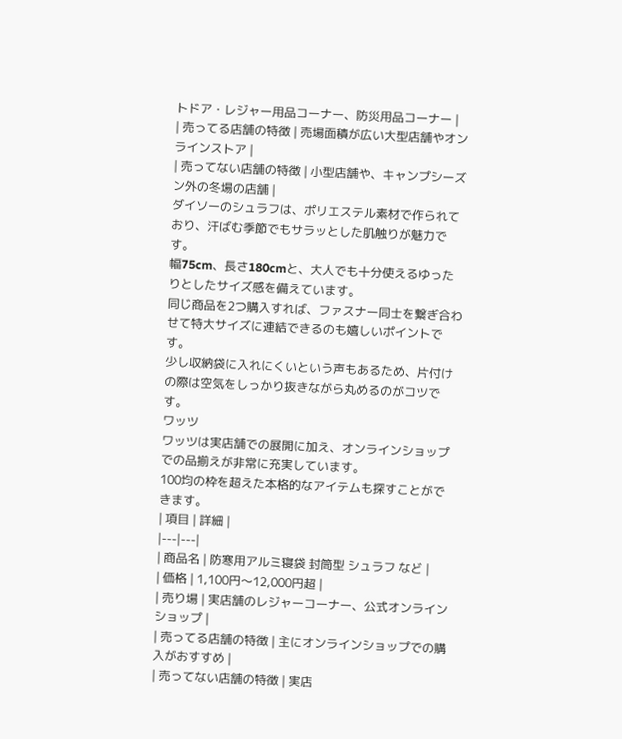トドア・レジャー用品コーナー、防災用品コーナー |
| 売ってる店舗の特徴 | 売場面積が広い大型店舗やオンラインストア |
| 売ってない店舗の特徴 | 小型店舗や、キャンプシーズン外の冬場の店舗 |
ダイソーのシュラフは、ポリエステル素材で作られており、汗ばむ季節でもサラッとした肌触りが魅力です。
幅75cm、長さ180cmと、大人でも十分使えるゆったりとしたサイズ感を備えています。
同じ商品を2つ購入すれば、ファスナー同士を繋ぎ合わせて特大サイズに連結できるのも嬉しいポイントです。
少し収納袋に入れにくいという声もあるため、片付けの際は空気をしっかり抜きながら丸めるのがコツです。
ワッツ
ワッツは実店舗での展開に加え、オンラインショップでの品揃えが非常に充実しています。
100均の枠を超えた本格的なアイテムも探すことができます。
| 項目 | 詳細 |
|---|---|
| 商品名 | 防寒用アルミ寝袋 封筒型 シュラフ など |
| 価格 | 1,100円〜12,000円超 |
| 売り場 | 実店舗のレジャーコーナー、公式オンラインショップ |
| 売ってる店舗の特徴 | 主にオンラインショップでの購入がおすすめ |
| 売ってない店舗の特徴 | 実店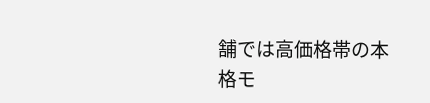舗では高価格帯の本格モ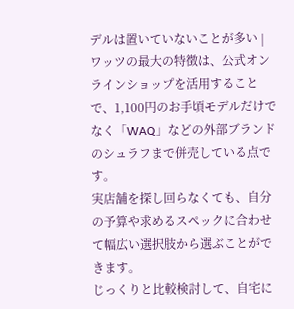デルは置いていないことが多い |
ワッツの最大の特徴は、公式オンラインショップを活用することで、1,100円のお手頃モデルだけでなく「WAQ」などの外部ブランドのシュラフまで併売している点です。
実店舗を探し回らなくても、自分の予算や求めるスペックに合わせて幅広い選択肢から選ぶことができます。
じっくりと比較検討して、自宅に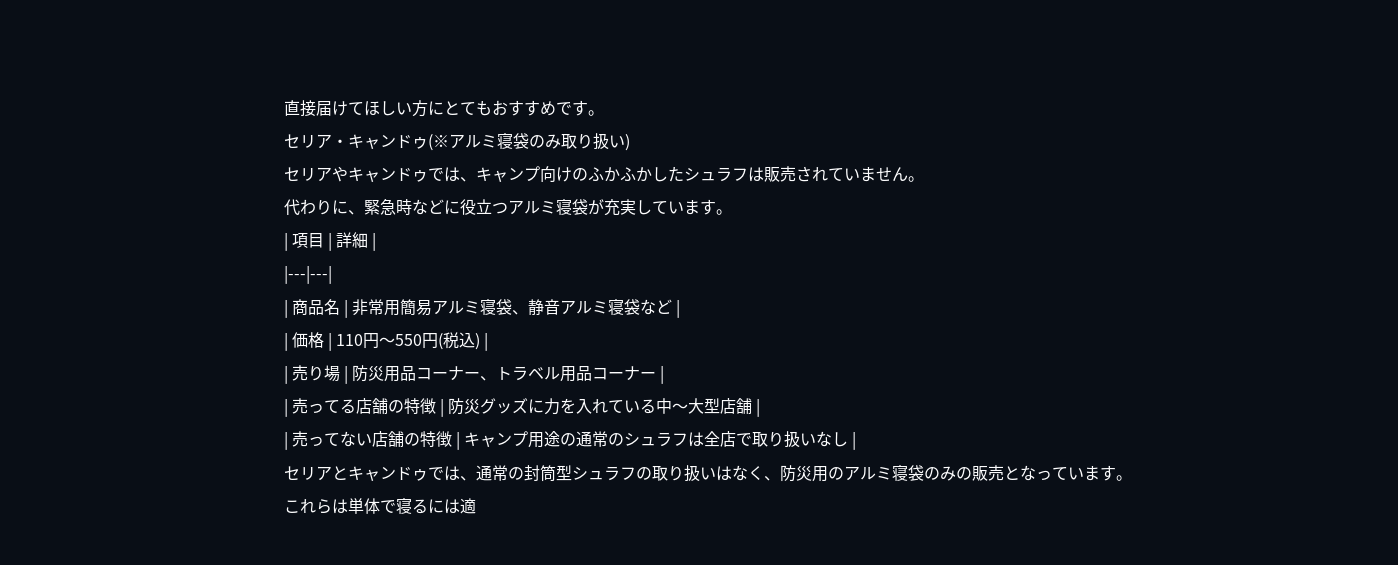直接届けてほしい方にとてもおすすめです。
セリア・キャンドゥ(※アルミ寝袋のみ取り扱い)
セリアやキャンドゥでは、キャンプ向けのふかふかしたシュラフは販売されていません。
代わりに、緊急時などに役立つアルミ寝袋が充実しています。
| 項目 | 詳細 |
|---|---|
| 商品名 | 非常用簡易アルミ寝袋、静音アルミ寝袋など |
| 価格 | 110円〜550円(税込) |
| 売り場 | 防災用品コーナー、トラベル用品コーナー |
| 売ってる店舗の特徴 | 防災グッズに力を入れている中〜大型店舗 |
| 売ってない店舗の特徴 | キャンプ用途の通常のシュラフは全店で取り扱いなし |
セリアとキャンドゥでは、通常の封筒型シュラフの取り扱いはなく、防災用のアルミ寝袋のみの販売となっています。
これらは単体で寝るには適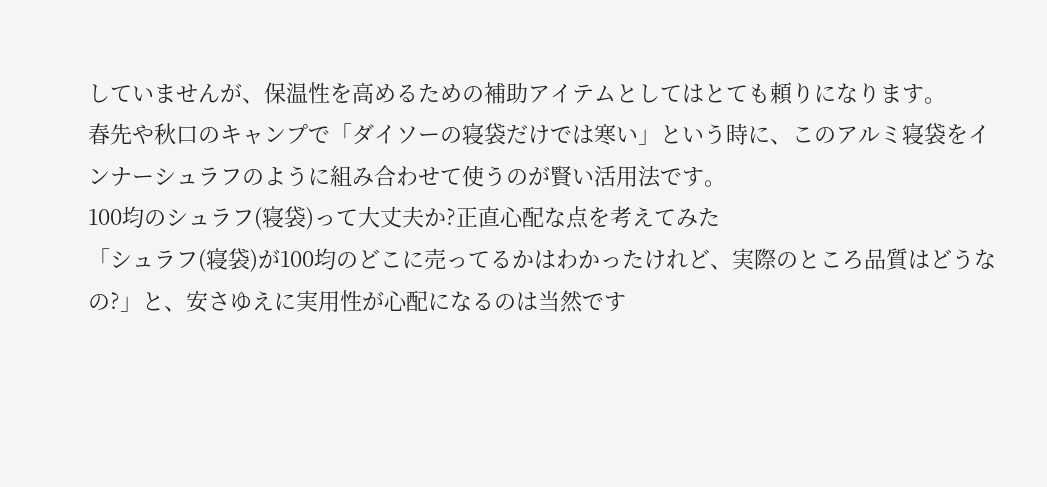していませんが、保温性を高めるための補助アイテムとしてはとても頼りになります。
春先や秋口のキャンプで「ダイソーの寝袋だけでは寒い」という時に、このアルミ寝袋をインナーシュラフのように組み合わせて使うのが賢い活用法です。
100均のシュラフ(寝袋)って大丈夫か?正直心配な点を考えてみた
「シュラフ(寝袋)が100均のどこに売ってるかはわかったけれど、実際のところ品質はどうなの?」と、安さゆえに実用性が心配になるのは当然です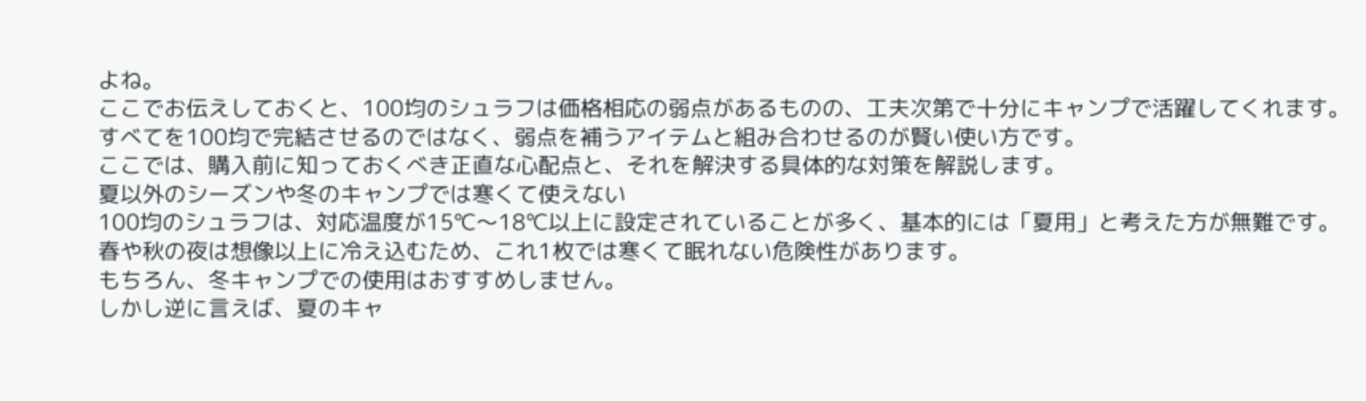よね。
ここでお伝えしておくと、100均のシュラフは価格相応の弱点があるものの、工夫次第で十分にキャンプで活躍してくれます。
すべてを100均で完結させるのではなく、弱点を補うアイテムと組み合わせるのが賢い使い方です。
ここでは、購入前に知っておくべき正直な心配点と、それを解決する具体的な対策を解説します。
夏以外のシーズンや冬のキャンプでは寒くて使えない
100均のシュラフは、対応温度が15℃〜18℃以上に設定されていることが多く、基本的には「夏用」と考えた方が無難です。
春や秋の夜は想像以上に冷え込むため、これ1枚では寒くて眠れない危険性があります。
もちろん、冬キャンプでの使用はおすすめしません。
しかし逆に言えば、夏のキャ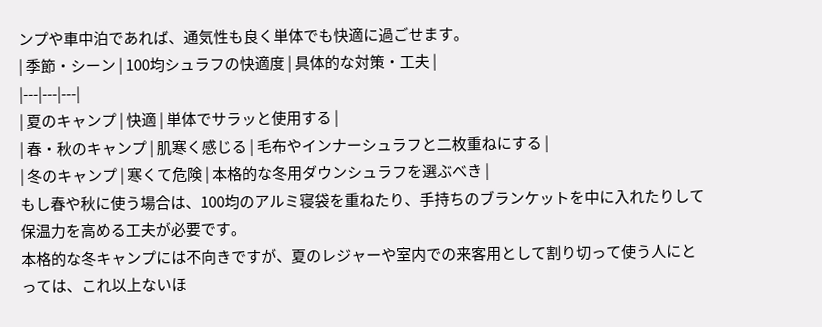ンプや車中泊であれば、通気性も良く単体でも快適に過ごせます。
| 季節・シーン | 100均シュラフの快適度 | 具体的な対策・工夫 |
|---|---|---|
| 夏のキャンプ | 快適 | 単体でサラッと使用する |
| 春・秋のキャンプ | 肌寒く感じる | 毛布やインナーシュラフと二枚重ねにする |
| 冬のキャンプ | 寒くて危険 | 本格的な冬用ダウンシュラフを選ぶべき |
もし春や秋に使う場合は、100均のアルミ寝袋を重ねたり、手持ちのブランケットを中に入れたりして保温力を高める工夫が必要です。
本格的な冬キャンプには不向きですが、夏のレジャーや室内での来客用として割り切って使う人にとっては、これ以上ないほ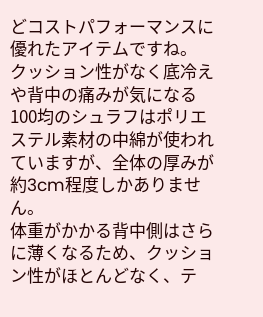どコストパフォーマンスに優れたアイテムですね。
クッション性がなく底冷えや背中の痛みが気になる
100均のシュラフはポリエステル素材の中綿が使われていますが、全体の厚みが約3cm程度しかありません。
体重がかかる背中側はさらに薄くなるため、クッション性がほとんどなく、テ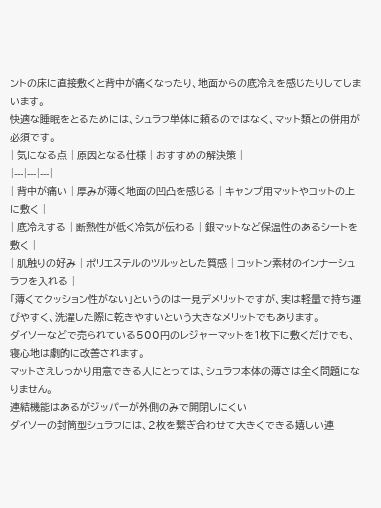ントの床に直接敷くと背中が痛くなったり、地面からの底冷えを感じたりしてしまいます。
快適な睡眠をとるためには、シュラフ単体に頼るのではなく、マット類との併用が必須です。
| 気になる点 | 原因となる仕様 | おすすめの解決策 |
|---|---|---|
| 背中が痛い | 厚みが薄く地面の凹凸を感じる | キャンプ用マットやコットの上に敷く |
| 底冷えする | 断熱性が低く冷気が伝わる | 銀マットなど保温性のあるシートを敷く |
| 肌触りの好み | ポリエステルのツルッとした質感 | コットン素材のインナーシュラフを入れる |
「薄くてクッション性がない」というのは一見デメリットですが、実は軽量で持ち運びやすく、洗濯した際に乾きやすいという大きなメリットでもあります。
ダイソーなどで売られている500円のレジャーマットを1枚下に敷くだけでも、寝心地は劇的に改善されます。
マットさえしっかり用意できる人にとっては、シュラフ本体の薄さは全く問題になりません。
連結機能はあるがジッパーが外側のみで開閉しにくい
ダイソーの封筒型シュラフには、2枚を繋ぎ合わせて大きくできる嬉しい連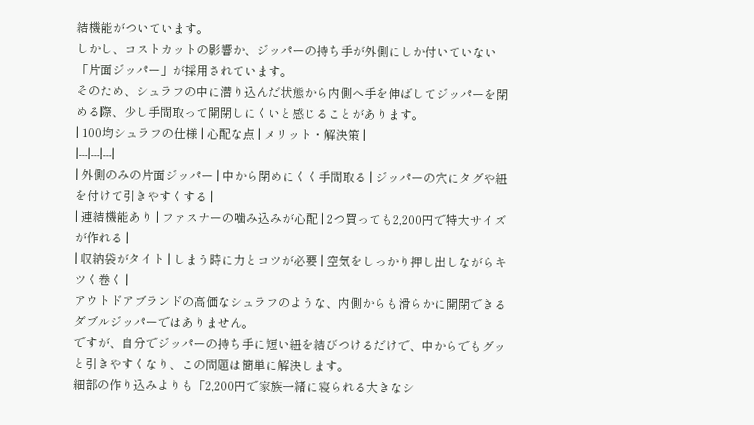結機能がついています。
しかし、コストカットの影響か、ジッパーの持ち手が外側にしか付いていない「片面ジッパー」が採用されています。
そのため、シュラフの中に潜り込んだ状態から内側へ手を伸ばしてジッパーを閉める際、少し手間取って開閉しにくいと感じることがあります。
| 100均シュラフの仕様 | 心配な点 | メリット・解決策 |
|---|---|---|
| 外側のみの片面ジッパー | 中から閉めにくく手間取る | ジッパーの穴にタグや紐を付けて引きやすくする |
| 連結機能あり | ファスナーの噛み込みが心配 | 2つ買っても2,200円で特大サイズが作れる |
| 収納袋がタイト | しまう時に力とコツが必要 | 空気をしっかり押し出しながらキツく巻く |
アウトドアブランドの高価なシュラフのような、内側からも滑らかに開閉できるダブルジッパーではありません。
ですが、自分でジッパーの持ち手に短い紐を結びつけるだけで、中からでもグッと引きやすくなり、この問題は簡単に解決します。
細部の作り込みよりも「2,200円で家族一緒に寝られる大きなシ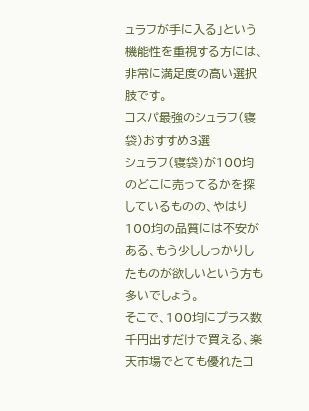ュラフが手に入る」という機能性を重視する方には、非常に満足度の高い選択肢です。
コスパ最強のシュラフ(寝袋)おすすめ3選
シュラフ(寝袋)が100均のどこに売ってるかを探しているものの、やはり100均の品質には不安がある、もう少ししっかりしたものが欲しいという方も多いでしょう。
そこで、100均にプラス数千円出すだけで買える、楽天市場でとても優れたコ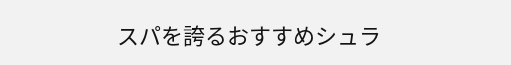スパを誇るおすすめシュラ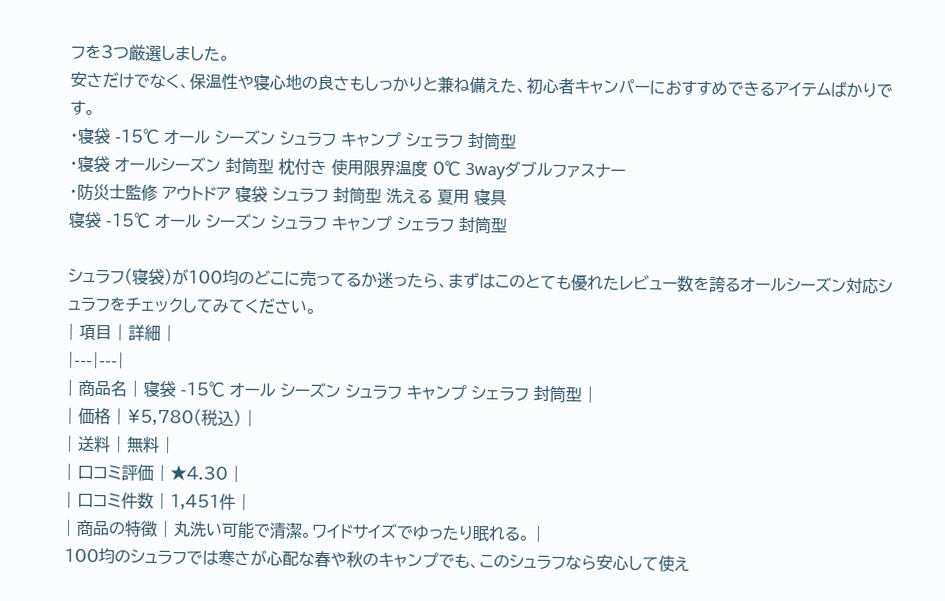フを3つ厳選しました。
安さだけでなく、保温性や寝心地の良さもしっかりと兼ね備えた、初心者キャンパーにおすすめできるアイテムばかりです。
・寝袋 -15℃ オール シーズン シュラフ キャンプ シェラフ 封筒型
・寝袋 オールシーズン 封筒型 枕付き 使用限界温度 0℃ 3wayダブルファスナー
・防災士監修 アウトドア 寝袋 シュラフ 封筒型 洗える 夏用 寝具
寝袋 -15℃ オール シーズン シュラフ キャンプ シェラフ 封筒型

シュラフ(寝袋)が100均のどこに売ってるか迷ったら、まずはこのとても優れたレビュー数を誇るオールシーズン対応シュラフをチェックしてみてください。
| 項目 | 詳細 |
|---|---|
| 商品名 | 寝袋 -15℃ オール シーズン シュラフ キャンプ シェラフ 封筒型 |
| 価格 | ¥5,780(税込) |
| 送料 | 無料 |
| 口コミ評価 | ★4.30 |
| 口コミ件数 | 1,451件 |
| 商品の特徴 | 丸洗い可能で清潔。ワイドサイズでゆったり眠れる。 |
100均のシュラフでは寒さが心配な春や秋のキャンプでも、このシュラフなら安心して使え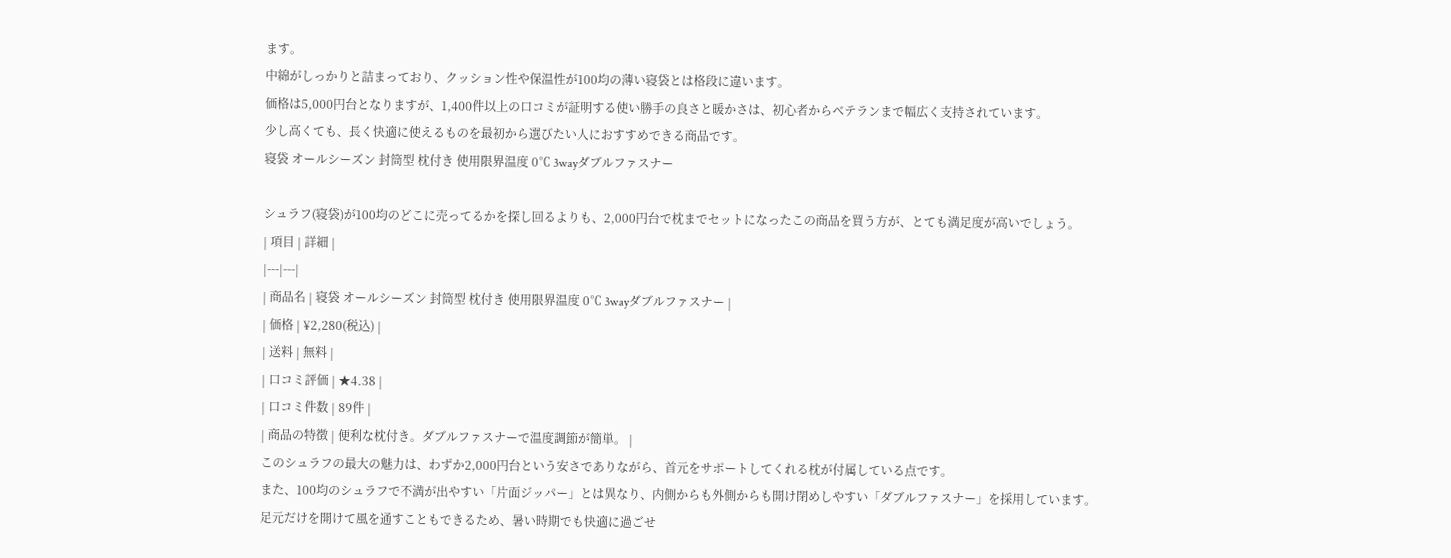ます。
中綿がしっかりと詰まっており、クッション性や保温性が100均の薄い寝袋とは格段に違います。
価格は5,000円台となりますが、1,400件以上の口コミが証明する使い勝手の良さと暖かさは、初心者からベテランまで幅広く支持されています。
少し高くても、長く快適に使えるものを最初から選びたい人におすすめできる商品です。
寝袋 オールシーズン 封筒型 枕付き 使用限界温度 0℃ 3wayダブルファスナー

シュラフ(寝袋)が100均のどこに売ってるかを探し回るよりも、2,000円台で枕までセットになったこの商品を買う方が、とても満足度が高いでしょう。
| 項目 | 詳細 |
|---|---|
| 商品名 | 寝袋 オールシーズン 封筒型 枕付き 使用限界温度 0℃ 3wayダブルファスナー |
| 価格 | ¥2,280(税込) |
| 送料 | 無料 |
| 口コミ評価 | ★4.38 |
| 口コミ件数 | 89件 |
| 商品の特徴 | 便利な枕付き。ダブルファスナーで温度調節が簡単。 |
このシュラフの最大の魅力は、わずか2,000円台という安さでありながら、首元をサポートしてくれる枕が付属している点です。
また、100均のシュラフで不満が出やすい「片面ジッパー」とは異なり、内側からも外側からも開け閉めしやすい「ダブルファスナー」を採用しています。
足元だけを開けて風を通すこともできるため、暑い時期でも快適に過ごせ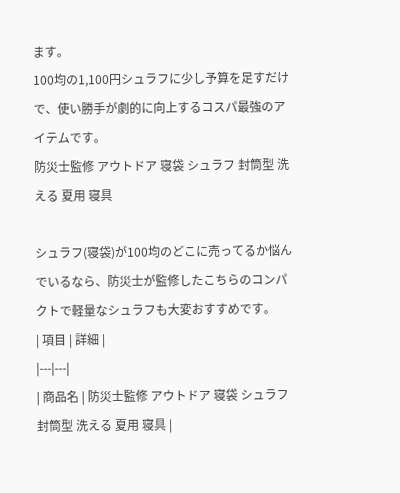ます。
100均の1,100円シュラフに少し予算を足すだけで、使い勝手が劇的に向上するコスパ最強のアイテムです。
防災士監修 アウトドア 寝袋 シュラフ 封筒型 洗える 夏用 寝具

シュラフ(寝袋)が100均のどこに売ってるか悩んでいるなら、防災士が監修したこちらのコンパクトで軽量なシュラフも大変おすすめです。
| 項目 | 詳細 |
|---|---|
| 商品名 | 防災士監修 アウトドア 寝袋 シュラフ 封筒型 洗える 夏用 寝具 |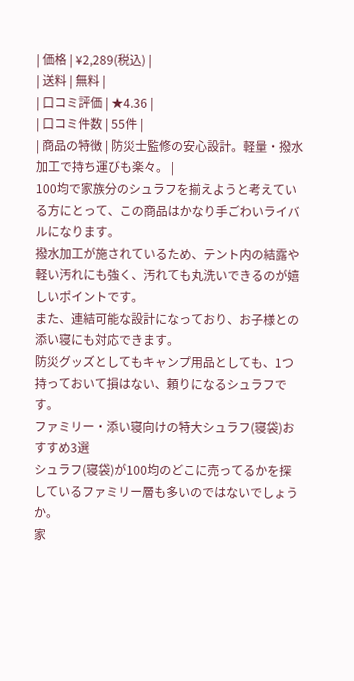| 価格 | ¥2,289(税込) |
| 送料 | 無料 |
| 口コミ評価 | ★4.36 |
| 口コミ件数 | 55件 |
| 商品の特徴 | 防災士監修の安心設計。軽量・撥水加工で持ち運びも楽々。 |
100均で家族分のシュラフを揃えようと考えている方にとって、この商品はかなり手ごわいライバルになります。
撥水加工が施されているため、テント内の結露や軽い汚れにも強く、汚れても丸洗いできるのが嬉しいポイントです。
また、連結可能な設計になっており、お子様との添い寝にも対応できます。
防災グッズとしてもキャンプ用品としても、1つ持っておいて損はない、頼りになるシュラフです。
ファミリー・添い寝向けの特大シュラフ(寝袋)おすすめ3選
シュラフ(寝袋)が100均のどこに売ってるかを探しているファミリー層も多いのではないでしょうか。
家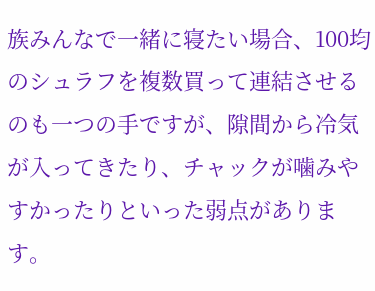族みんなで一緒に寝たい場合、100均のシュラフを複数買って連結させるのも一つの手ですが、隙間から冷気が入ってきたり、チャックが噛みやすかったりといった弱点があります。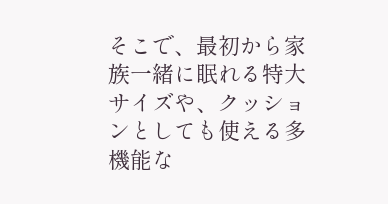そこで、最初から家族一緒に眠れる特大サイズや、クッションとしても使える多機能な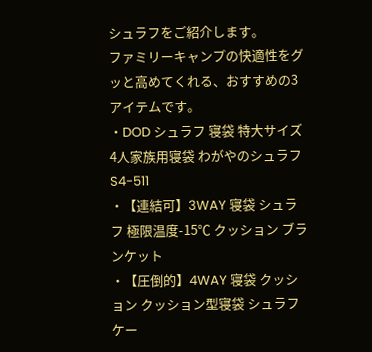シュラフをご紹介します。
ファミリーキャンプの快適性をグッと高めてくれる、おすすめの3アイテムです。
・DOD シュラフ 寝袋 特大サイズ 4人家族用寝袋 わがやのシュラフ S4-511
・【連結可】3WAY 寝袋 シュラフ 極限温度-15℃ クッション ブランケット
・【圧倒的】4WAY 寝袋 クッション クッション型寝袋 シュラフ ケー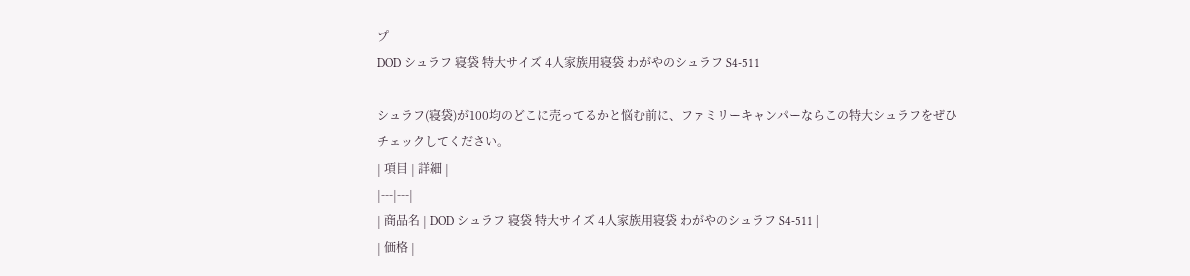プ
DOD シュラフ 寝袋 特大サイズ 4人家族用寝袋 わがやのシュラフ S4-511

シュラフ(寝袋)が100均のどこに売ってるかと悩む前に、ファミリーキャンパーならこの特大シュラフをぜひチェックしてください。
| 項目 | 詳細 |
|---|---|
| 商品名 | DOD シュラフ 寝袋 特大サイズ 4人家族用寝袋 わがやのシュラフ S4-511 |
| 価格 |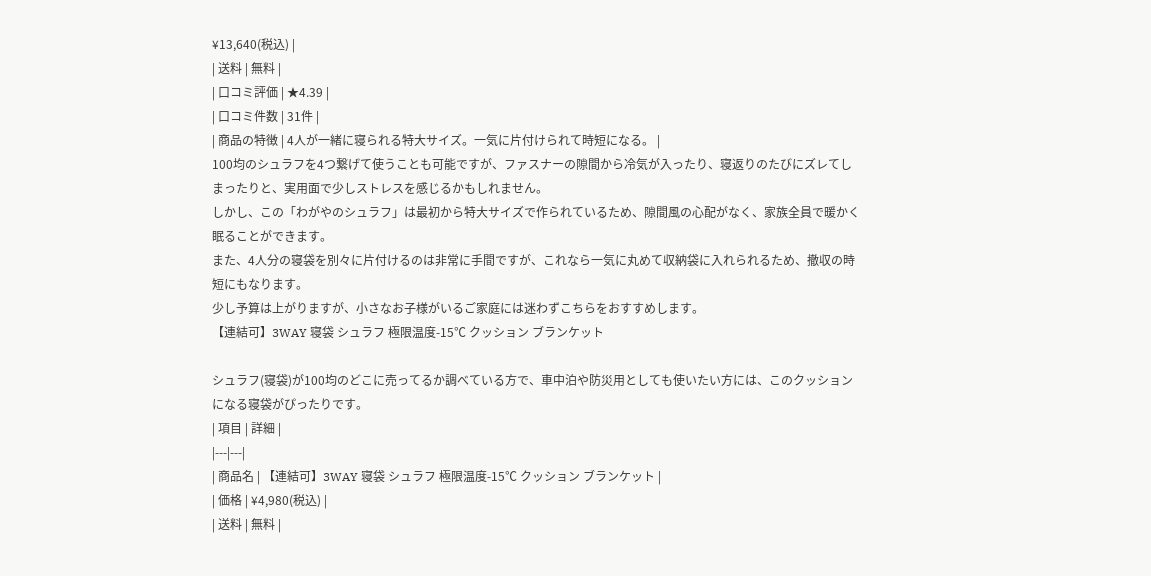¥13,640(税込) |
| 送料 | 無料 |
| 口コミ評価 | ★4.39 |
| 口コミ件数 | 31件 |
| 商品の特徴 | 4人が一緒に寝られる特大サイズ。一気に片付けられて時短になる。 |
100均のシュラフを4つ繋げて使うことも可能ですが、ファスナーの隙間から冷気が入ったり、寝返りのたびにズレてしまったりと、実用面で少しストレスを感じるかもしれません。
しかし、この「わがやのシュラフ」は最初から特大サイズで作られているため、隙間風の心配がなく、家族全員で暖かく眠ることができます。
また、4人分の寝袋を別々に片付けるのは非常に手間ですが、これなら一気に丸めて収納袋に入れられるため、撤収の時短にもなります。
少し予算は上がりますが、小さなお子様がいるご家庭には迷わずこちらをおすすめします。
【連結可】3WAY 寝袋 シュラフ 極限温度-15℃ クッション ブランケット

シュラフ(寝袋)が100均のどこに売ってるか調べている方で、車中泊や防災用としても使いたい方には、このクッションになる寝袋がぴったりです。
| 項目 | 詳細 |
|---|---|
| 商品名 | 【連結可】3WAY 寝袋 シュラフ 極限温度-15℃ クッション ブランケット |
| 価格 | ¥4,980(税込) |
| 送料 | 無料 |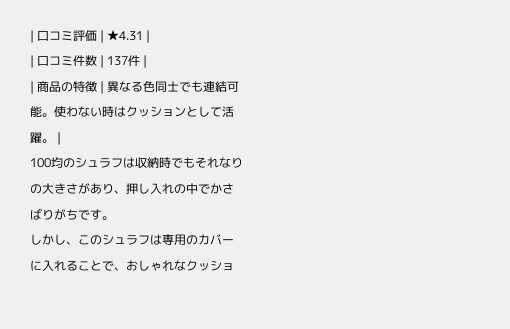| 口コミ評価 | ★4.31 |
| 口コミ件数 | 137件 |
| 商品の特徴 | 異なる色同士でも連結可能。使わない時はクッションとして活躍。 |
100均のシュラフは収納時でもそれなりの大きさがあり、押し入れの中でかさばりがちです。
しかし、このシュラフは専用のカバーに入れることで、おしゃれなクッショ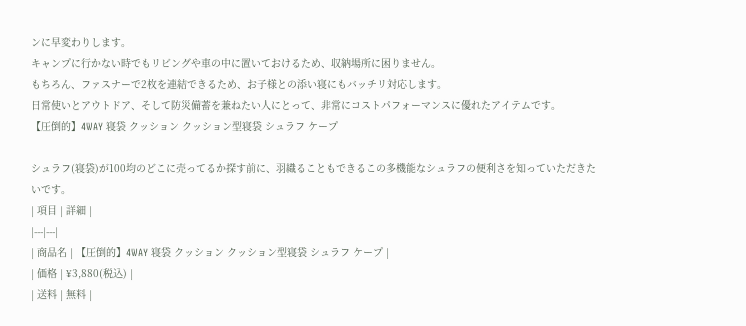ンに早変わりします。
キャンプに行かない時でもリビングや車の中に置いておけるため、収納場所に困りません。
もちろん、ファスナーで2枚を連結できるため、お子様との添い寝にもバッチリ対応します。
日常使いとアウトドア、そして防災備蓄を兼ねたい人にとって、非常にコストパフォーマンスに優れたアイテムです。
【圧倒的】4WAY 寝袋 クッション クッション型寝袋 シュラフ ケープ

シュラフ(寝袋)が100均のどこに売ってるか探す前に、羽織ることもできるこの多機能なシュラフの便利さを知っていただきたいです。
| 項目 | 詳細 |
|---|---|
| 商品名 | 【圧倒的】4WAY 寝袋 クッション クッション型寝袋 シュラフ ケープ |
| 価格 | ¥3,880(税込) |
| 送料 | 無料 |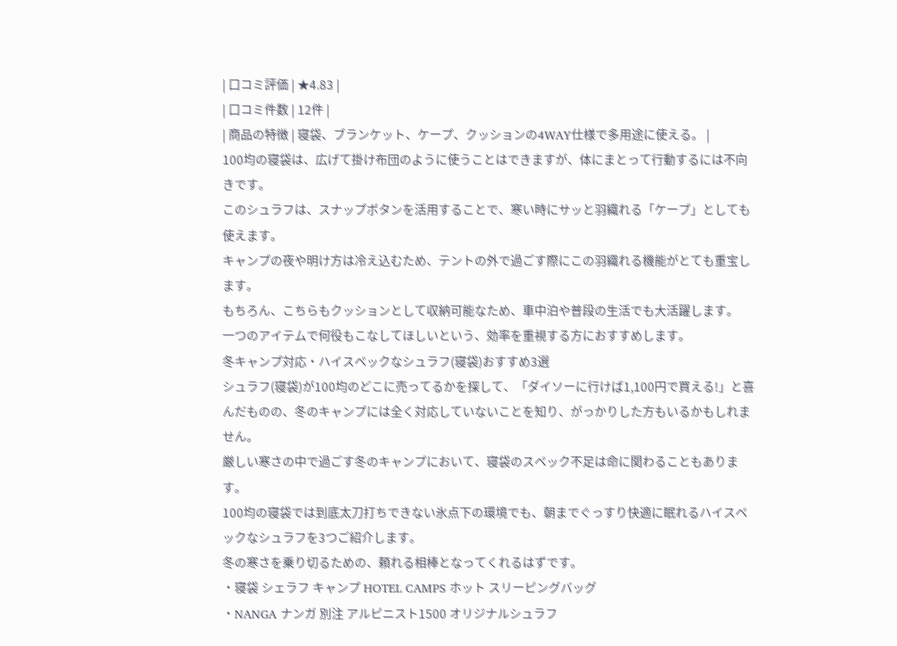| 口コミ評価 | ★4.83 |
| 口コミ件数 | 12件 |
| 商品の特徴 | 寝袋、ブランケット、ケープ、クッションの4WAY仕様で多用途に使える。 |
100均の寝袋は、広げて掛け布団のように使うことはできますが、体にまとって行動するには不向きです。
このシュラフは、スナップボタンを活用することで、寒い時にサッと羽織れる「ケープ」としても使えます。
キャンプの夜や明け方は冷え込むため、テントの外で過ごす際にこの羽織れる機能がとても重宝します。
もちろん、こちらもクッションとして収納可能なため、車中泊や普段の生活でも大活躍します。
一つのアイテムで何役もこなしてほしいという、効率を重視する方におすすめします。
冬キャンプ対応・ハイスペックなシュラフ(寝袋)おすすめ3選
シュラフ(寝袋)が100均のどこに売ってるかを探して、「ダイソーに行けば1,100円で買える!」と喜んだものの、冬のキャンプには全く対応していないことを知り、がっかりした方もいるかもしれません。
厳しい寒さの中で過ごす冬のキャンプにおいて、寝袋のスペック不足は命に関わることもあります。
100均の寝袋では到底太刀打ちできない氷点下の環境でも、朝までぐっすり快適に眠れるハイスペックなシュラフを3つご紹介します。
冬の寒さを乗り切るための、頼れる相棒となってくれるはずです。
・寝袋 シェラフ キャンプ HOTEL CAMPS ホット スリーピングバッグ
・NANGA ナンガ 別注 アルピニスト1500 オリジナルシュラフ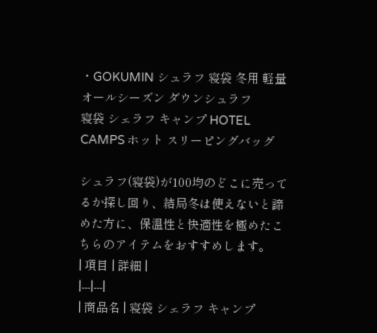・GOKUMIN シュラフ 寝袋 冬用 軽量 オールシーズン ダウンシュラフ
寝袋 シェラフ キャンプ HOTEL CAMPS ホット スリーピングバッグ

シュラフ(寝袋)が100均のどこに売ってるか探し回り、結局冬は使えないと諦めた方に、保温性と快適性を極めたこちらのアイテムをおすすめします。
| 項目 | 詳細 |
|---|---|
| 商品名 | 寝袋 シェラフ キャンプ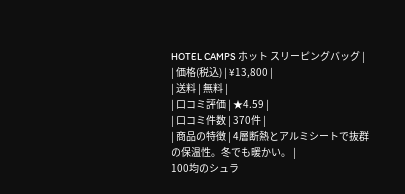HOTEL CAMPS ホット スリーピングバッグ |
| 価格(税込) | ¥13,800 |
| 送料 | 無料 |
| 口コミ評価 | ★4.59 |
| 口コミ件数 | 370件 |
| 商品の特徴 | 4層断熱とアルミシートで抜群の保温性。冬でも暖かい。 |
100均のシュラ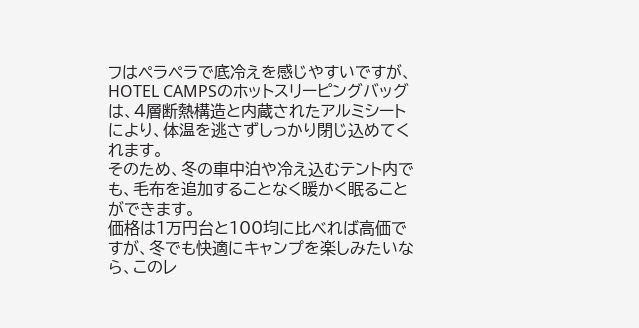フはペラペラで底冷えを感じやすいですが、HOTEL CAMPSのホットスリーピングバッグは、4層断熱構造と内蔵されたアルミシートにより、体温を逃さずしっかり閉じ込めてくれます。
そのため、冬の車中泊や冷え込むテント内でも、毛布を追加することなく暖かく眠ることができます。
価格は1万円台と100均に比べれば高価ですが、冬でも快適にキャンプを楽しみたいなら、このレ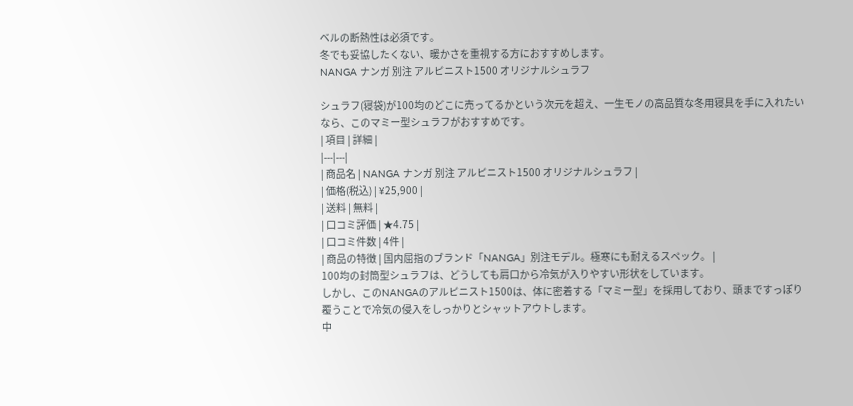ベルの断熱性は必須です。
冬でも妥協したくない、暖かさを重視する方におすすめします。
NANGA ナンガ 別注 アルピニスト1500 オリジナルシュラフ

シュラフ(寝袋)が100均のどこに売ってるかという次元を超え、一生モノの高品質な冬用寝具を手に入れたいなら、このマミー型シュラフがおすすめです。
| 項目 | 詳細 |
|---|---|
| 商品名 | NANGA ナンガ 別注 アルピニスト1500 オリジナルシュラフ |
| 価格(税込) | ¥25,900 |
| 送料 | 無料 |
| 口コミ評価 | ★4.75 |
| 口コミ件数 | 4件 |
| 商品の特徴 | 国内屈指のブランド「NANGA」別注モデル。極寒にも耐えるスペック。 |
100均の封筒型シュラフは、どうしても肩口から冷気が入りやすい形状をしています。
しかし、このNANGAのアルピニスト1500は、体に密着する「マミー型」を採用しており、頭まですっぽり覆うことで冷気の侵入をしっかりとシャットアウトします。
中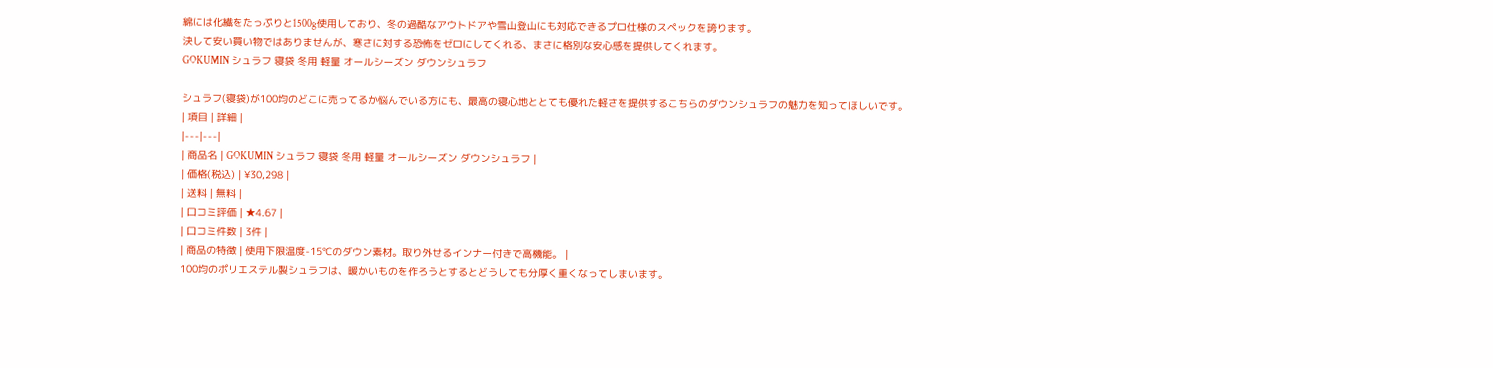綿には化繊をたっぷりと1500g使用しており、冬の過酷なアウトドアや雪山登山にも対応できるプロ仕様のスペックを誇ります。
決して安い買い物ではありませんが、寒さに対する恐怖をゼロにしてくれる、まさに格別な安心感を提供してくれます。
GOKUMIN シュラフ 寝袋 冬用 軽量 オールシーズン ダウンシュラフ

シュラフ(寝袋)が100均のどこに売ってるか悩んでいる方にも、最高の寝心地ととても優れた軽さを提供するこちらのダウンシュラフの魅力を知ってほしいです。
| 項目 | 詳細 |
|---|---|
| 商品名 | GOKUMIN シュラフ 寝袋 冬用 軽量 オールシーズン ダウンシュラフ |
| 価格(税込) | ¥30,298 |
| 送料 | 無料 |
| 口コミ評価 | ★4.67 |
| 口コミ件数 | 3件 |
| 商品の特徴 | 使用下限温度-15℃のダウン素材。取り外せるインナー付きで高機能。 |
100均のポリエステル製シュラフは、暖かいものを作ろうとするとどうしても分厚く重くなってしまいます。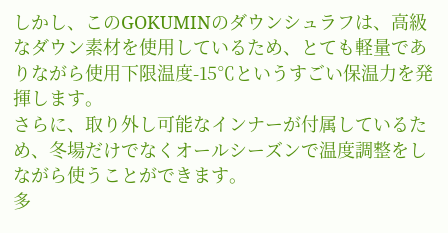しかし、このGOKUMINのダウンシュラフは、高級なダウン素材を使用しているため、とても軽量でありながら使用下限温度-15℃というすごい保温力を発揮します。
さらに、取り外し可能なインナーが付属しているため、冬場だけでなくオールシーズンで温度調整をしながら使うことができます。
多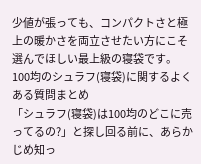少値が張っても、コンパクトさと極上の暖かさを両立させたい方にこそ選んでほしい最上級の寝袋です。
100均のシュラフ(寝袋)に関するよくある質問まとめ
「シュラフ(寝袋)は100均のどこに売ってるの?」と探し回る前に、あらかじめ知っ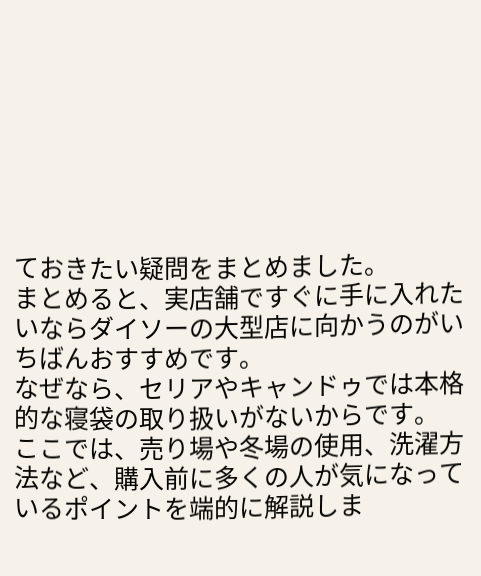ておきたい疑問をまとめました。
まとめると、実店舗ですぐに手に入れたいならダイソーの大型店に向かうのがいちばんおすすめです。
なぜなら、セリアやキャンドゥでは本格的な寝袋の取り扱いがないからです。
ここでは、売り場や冬場の使用、洗濯方法など、購入前に多くの人が気になっているポイントを端的に解説しま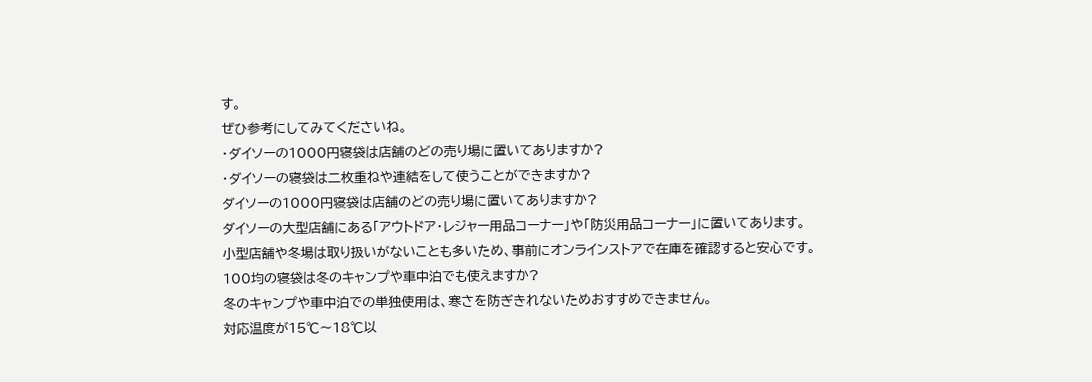す。
ぜひ参考にしてみてくださいね。
・ダイソーの1000円寝袋は店舗のどの売り場に置いてありますか?
・ダイソーの寝袋は二枚重ねや連結をして使うことができますか?
ダイソーの1000円寝袋は店舗のどの売り場に置いてありますか?
ダイソーの大型店舗にある「アウトドア・レジャー用品コーナー」や「防災用品コーナー」に置いてあります。
小型店舗や冬場は取り扱いがないことも多いため、事前にオンラインストアで在庫を確認すると安心です。
100均の寝袋は冬のキャンプや車中泊でも使えますか?
冬のキャンプや車中泊での単独使用は、寒さを防ぎきれないためおすすめできません。
対応温度が15℃〜18℃以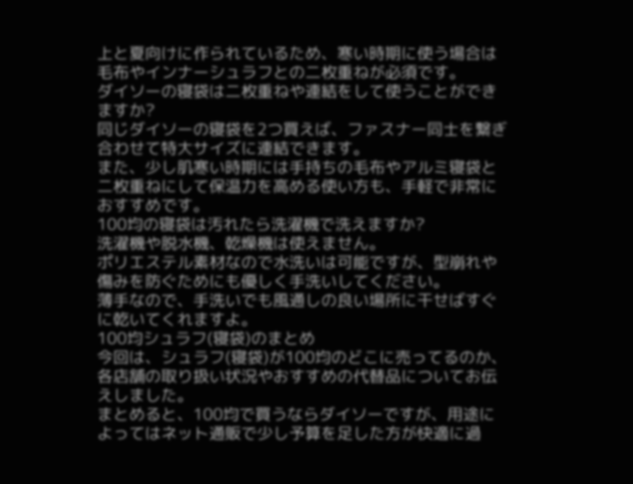上と夏向けに作られているため、寒い時期に使う場合は毛布やインナーシュラフとの二枚重ねが必須です。
ダイソーの寝袋は二枚重ねや連結をして使うことができますか?
同じダイソーの寝袋を2つ買えば、ファスナー同士を繋ぎ合わせて特大サイズに連結できます。
また、少し肌寒い時期には手持ちの毛布やアルミ寝袋と二枚重ねにして保温力を高める使い方も、手軽で非常におすすめです。
100均の寝袋は汚れたら洗濯機で洗えますか?
洗濯機や脱水機、乾燥機は使えません。
ポリエステル素材なので水洗いは可能ですが、型崩れや傷みを防ぐためにも優しく手洗いしてください。
薄手なので、手洗いでも風通しの良い場所に干せばすぐに乾いてくれますよ。
100均シュラフ(寝袋)のまとめ
今回は、シュラフ(寝袋)が100均のどこに売ってるのか、各店舗の取り扱い状況やおすすめの代替品についてお伝えしました。
まとめると、100均で買うならダイソーですが、用途によってはネット通販で少し予算を足した方が快適に過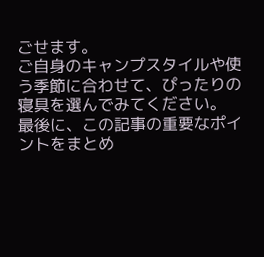ごせます。
ご自身のキャンプスタイルや使う季節に合わせて、ぴったりの寝具を選んでみてください。
最後に、この記事の重要なポイントをまとめ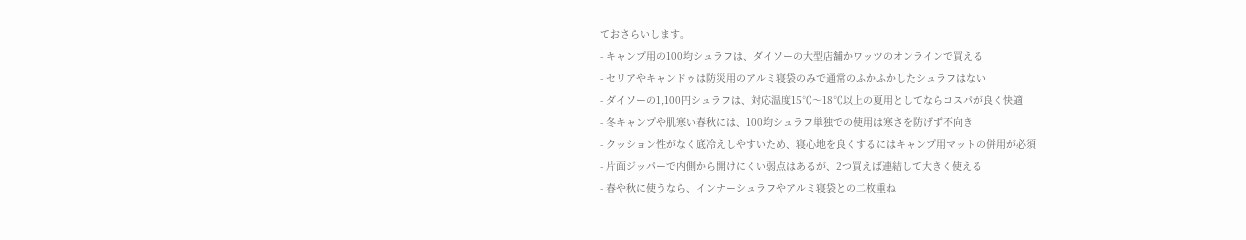ておさらいします。
- キャンプ用の100均シュラフは、ダイソーの大型店舗かワッツのオンラインで買える
- セリアやキャンドゥは防災用のアルミ寝袋のみで通常のふかふかしたシュラフはない
- ダイソーの1,100円シュラフは、対応温度15℃〜18℃以上の夏用としてならコスパが良く快適
- 冬キャンプや肌寒い春秋には、100均シュラフ単独での使用は寒さを防げず不向き
- クッション性がなく底冷えしやすいため、寝心地を良くするにはキャンプ用マットの併用が必須
- 片面ジッパーで内側から開けにくい弱点はあるが、2つ買えば連結して大きく使える
- 春や秋に使うなら、インナーシュラフやアルミ寝袋との二枚重ね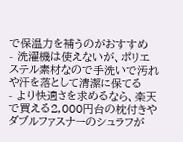で保温力を補うのがおすすめ
- 洗濯機は使えないが、ポリエステル素材なので手洗いで汚れや汗を落として清潔に保てる
- より快適さを求めるなら、楽天で買える2,000円台の枕付きやダブルファスナーのシュラフが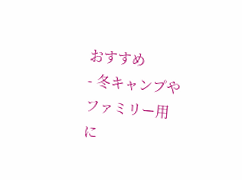おすすめ
- 冬キャンプやファミリー用に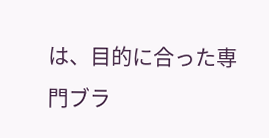は、目的に合った専門ブラ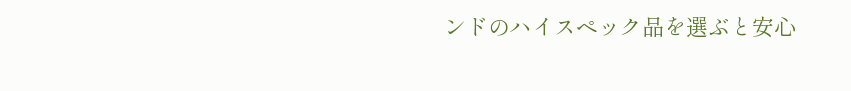ンドのハイスペック品を選ぶと安心